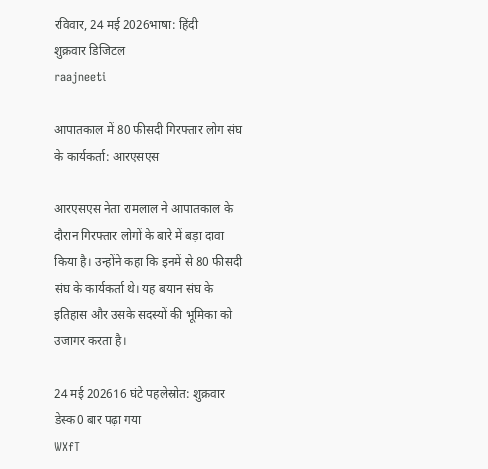रविवार, 24 मई 2026भाषा: हिंदी
शुक्रवार डिजिटल
raajneeti

आपातकाल में 80 फीसदी गिरफ्तार लोग संघ के कार्यकर्ता: आरएसएस

आरएसएस नेता रामलाल ने आपातकाल के दौरान गिरफ्तार लोगों के बारे में बड़ा दावा किया है। उन्होंने कहा कि इनमें से 80 फीसदी संघ के कार्यकर्ता थे। यह बयान संघ के इतिहास और उसके सदस्यों की भूमिका को उजागर करता है।

24 मई 202616 घंटे पहलेस्रोत: शुक्रवार डेस्क0 बार पढ़ा गया
WXfT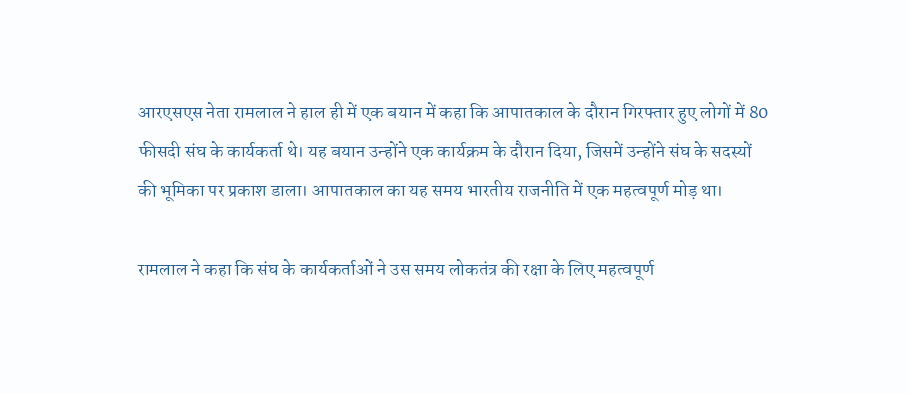आरएसएस नेता रामलाल ने हाल ही में एक बयान में कहा कि आपातकाल के दौरान गिरफ्तार हुए लोगों में 80 फीसदी संघ के कार्यकर्ता थे। यह बयान उन्होंने एक कार्यक्रम के दौरान दिया, जिसमें उन्होंने संघ के सदस्यों की भूमिका पर प्रकाश डाला। आपातकाल का यह समय भारतीय राजनीति में एक महत्वपूर्ण मोड़ था।

रामलाल ने कहा कि संघ के कार्यकर्ताओं ने उस समय लोकतंत्र की रक्षा के लिए महत्वपूर्ण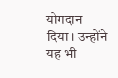योगदान दिया। उन्होंने यह भी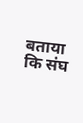बताया कि संघ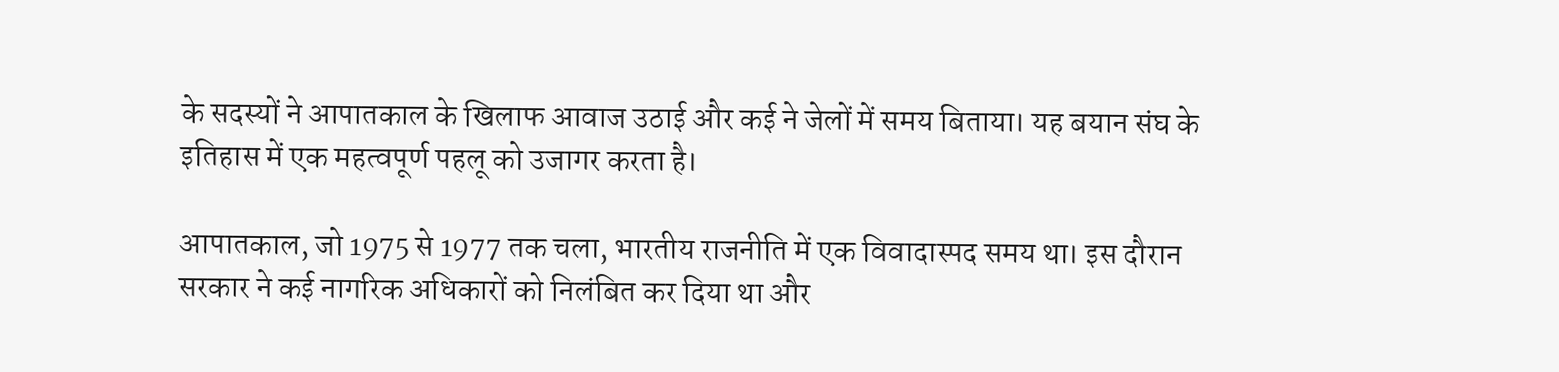के सदस्यों ने आपातकाल के खिलाफ आवाज उठाई और कई ने जेलों में समय बिताया। यह बयान संघ के इतिहास में एक महत्वपूर्ण पहलू को उजागर करता है।

आपातकाल, जो 1975 से 1977 तक चला, भारतीय राजनीति में एक विवादास्पद समय था। इस दौरान सरकार ने कई नागरिक अधिकारों को निलंबित कर दिया था और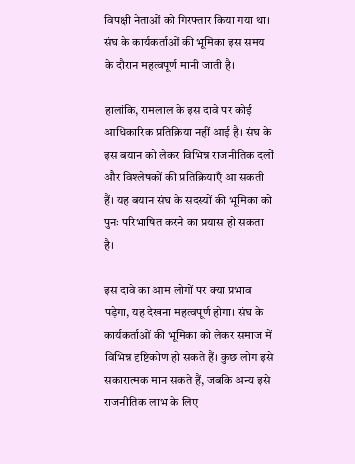विपक्षी नेताओं को गिरफ्तार किया गया था। संघ के कार्यकर्ताओं की भूमिका इस समय के दौरान महत्वपूर्ण मानी जाती है।

हालांकि, रामलाल के इस दावे पर कोई आधिकारिक प्रतिक्रिया नहीं आई है। संघ के इस बयान को लेकर विभिन्न राजनीतिक दलों और विश्लेषकों की प्रतिक्रियाएँ आ सकती हैं। यह बयान संघ के सदस्यों की भूमिका को पुनः परिभाषित करने का प्रयास हो सकता है।

इस दावे का आम लोगों पर क्या प्रभाव पड़ेगा, यह देखना महत्वपूर्ण होगा। संघ के कार्यकर्ताओं की भूमिका को लेकर समाज में विभिन्न दृष्टिकोण हो सकते हैं। कुछ लोग इसे सकारात्मक मान सकते हैं, जबकि अन्य इसे राजनीतिक लाभ के लिए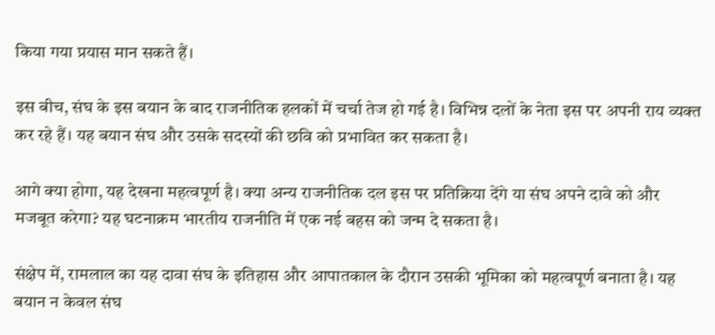किया गया प्रयास मान सकते हैं।

इस बीच, संघ के इस बयान के बाद राजनीतिक हलकों में चर्चा तेज हो गई है। विभिन्न दलों के नेता इस पर अपनी राय व्यक्त कर रहे हैं। यह बयान संघ और उसके सदस्यों की छवि को प्रभावित कर सकता है।

आगे क्या होगा, यह देखना महत्वपूर्ण है। क्या अन्य राजनीतिक दल इस पर प्रतिक्रिया देंगे या संघ अपने दावे को और मजबूत करेगा? यह घटनाक्रम भारतीय राजनीति में एक नई बहस को जन्म दे सकता है।

संक्षेप में, रामलाल का यह दावा संघ के इतिहास और आपातकाल के दौरान उसकी भूमिका को महत्वपूर्ण बनाता है। यह बयान न केवल संघ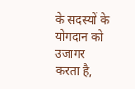के सदस्यों के योगदान को उजागर करता है,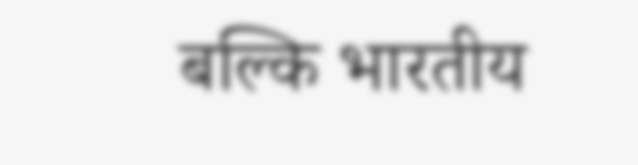बल्कि भारतीय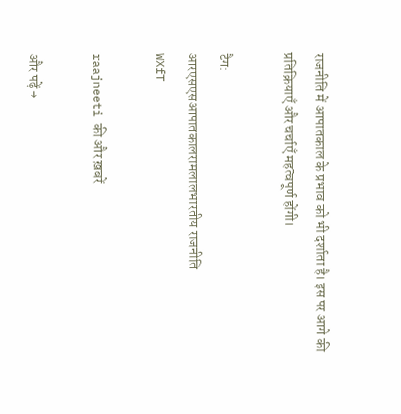राजनीति में आपातकाल के प्रभाव को भी दर्शाता है। इस पर आगे की प्रतिक्रियाएँ और चर्चाएँ महत्वपूर्ण होंगी।

टैग:
आरएसएसआपातकालरामलालभारतीय राजनीति
WXfT

raajneeti की और ख़बरें

और पढ़ें →